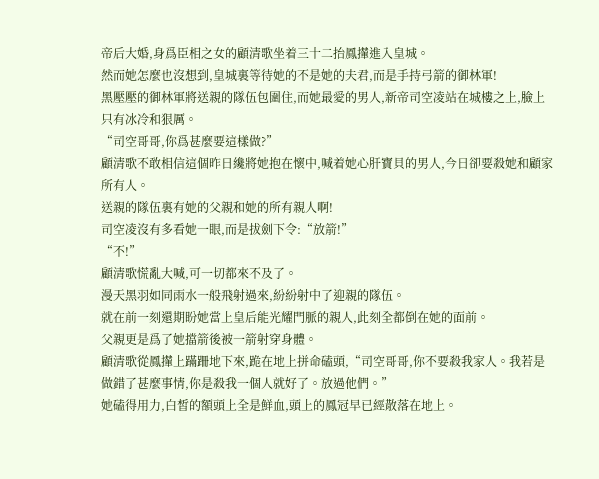帝后大婚,身爲臣相之女的顧清歌坐着三十二抬鳳攆進入皇城。
然而她怎麼也沒想到,皇城裏等待她的不是她的夫君,而是手持弓箭的御林軍!
黑壓壓的御林軍將送親的隊伍包圍住,而她最愛的男人,新帝司空凌站在城樓之上,臉上只有冰冷和狠厲。
“司空哥哥,你爲甚麼要這樣做?”
顧清歌不敢相信這個昨日纔將她抱在懷中,喊着她心肝寶貝的男人,今日卻要殺她和顧家所有人。
送親的隊伍裏有她的父親和她的所有親人啊!
司空凌沒有多看她一眼,而是拔劍下令:“放箭!”
“不!”
顧清歌慌亂大喊,可一切都來不及了。
漫天黑羽如同雨水一般飛射過來,紛紛射中了迎親的隊伍。
就在前一刻還期盼她當上皇后能光耀門脈的親人,此刻全都倒在她的面前。
父親更是爲了她擋箭後被一箭射穿身體。
顧清歌從鳳攆上蹣跚地下來,跪在地上拼命磕頭,“司空哥哥,你不要殺我家人。我若是做錯了甚麼事情,你是殺我一個人就好了。放過他們。”
她磕得用力,白皙的額頭上全是鮮血,頭上的鳳冠早已經散落在地上。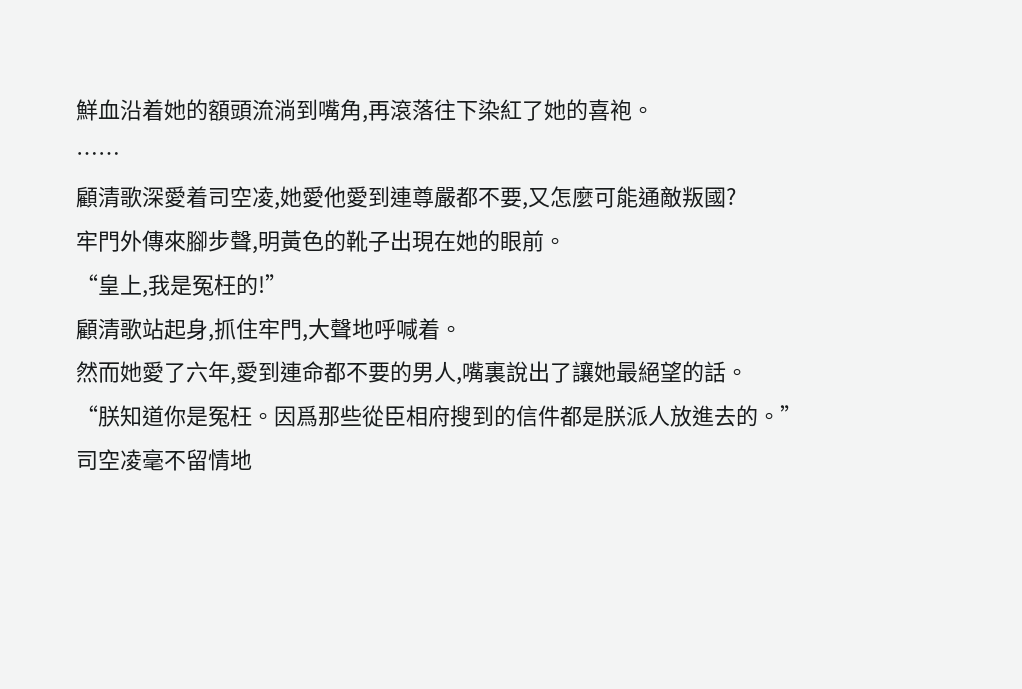鮮血沿着她的額頭流淌到嘴角,再滾落往下染紅了她的喜袍。
……
顧清歌深愛着司空凌,她愛他愛到連尊嚴都不要,又怎麼可能通敵叛國?
牢門外傳來腳步聲,明黃色的靴子出現在她的眼前。
“皇上,我是冤枉的!”
顧清歌站起身,抓住牢門,大聲地呼喊着。
然而她愛了六年,愛到連命都不要的男人,嘴裏說出了讓她最絕望的話。
“朕知道你是冤枉。因爲那些從臣相府搜到的信件都是朕派人放進去的。”
司空凌毫不留情地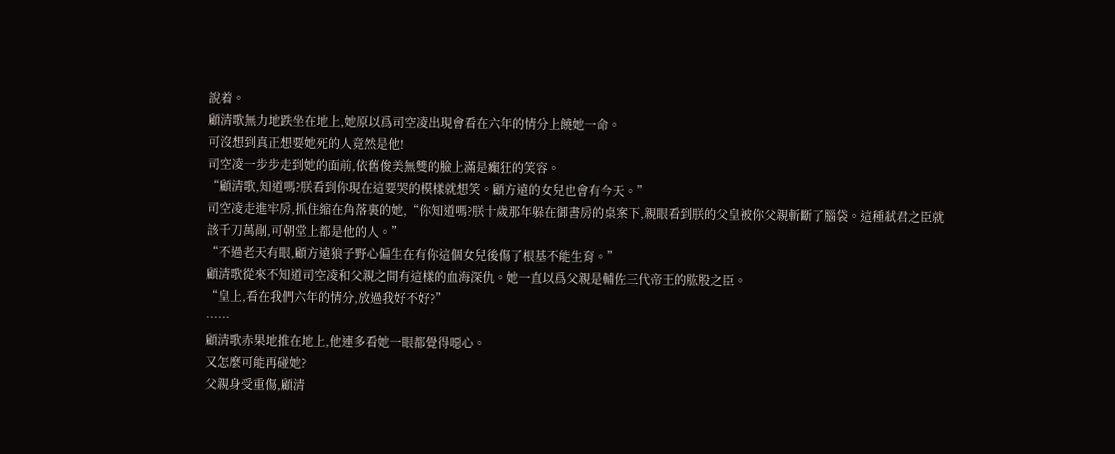說着。
顧清歌無力地跌坐在地上,她原以爲司空凌出現會看在六年的情分上饒她一命。
可沒想到真正想要她死的人竟然是他!
司空凌一步步走到她的面前,依舊俊美無雙的臉上滿是癲狂的笑容。
“顧清歌,知道嗎?朕看到你現在這要哭的模樣就想笑。顧方遠的女兒也會有今天。”
司空凌走進牢房,抓住縮在角落裏的她,“你知道嗎?朕十歲那年躲在御書房的桌案下,親眼看到朕的父皇被你父親斬斷了腦袋。這種弒君之臣就該千刀萬剮,可朝堂上都是他的人。”
“不過老天有眼,顧方遠狼子野心偏生在有你這個女兒後傷了根基不能生育。”
顧清歌從來不知道司空凌和父親之間有這樣的血海深仇。她一直以爲父親是輔佐三代帝王的肱股之臣。
“皇上,看在我們六年的情分,放過我好不好?”
……
顧清歌赤果地推在地上,他連多看她一眼都覺得噁心。
又怎麼可能再碰她?
父親身受重傷,顧清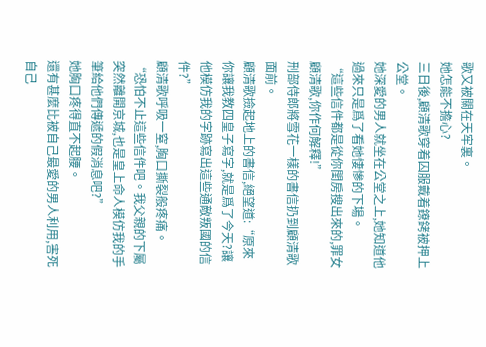歌又被關在天牢裏。
她怎能不擔心?
三日後,顧清歌穿着囚服戴着鐐銬被押上公堂。
她深愛的男人就坐在公堂之上,她知道他過來只是爲了看她悽慘的下場。
“這些信件都是從你閨房搜出來的,罪女顧清歌,你作何解釋!”
刑部侍郎將雪花一樣的書信扔到顧清歌面前。
顧清歌撿起地上的書信,絕望道:“原來你讓我教四皇子寫字,就是爲了今天?讓他模仿我的字跡寫出這些通敵叛國的信件?”
顧清歌呼吸一窒,胸口撕裂般疼痛。
“恐怕不止這些信件吧。我父親的下屬突然離開京城,也是皇上命人模仿我的手筆給他們傳遞的假消息吧?”
她胸口疼得直不起腰。
還有甚麼比被自己最愛的男人利用,害死自己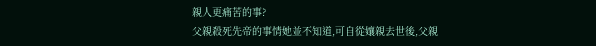親人更痛苦的事?
父親殺死先帝的事情她並不知道,可自從孃親去世後,父親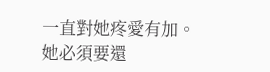一直對她疼愛有加。
她必須要還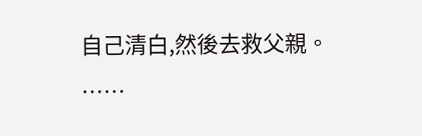自己清白,然後去救父親。
……